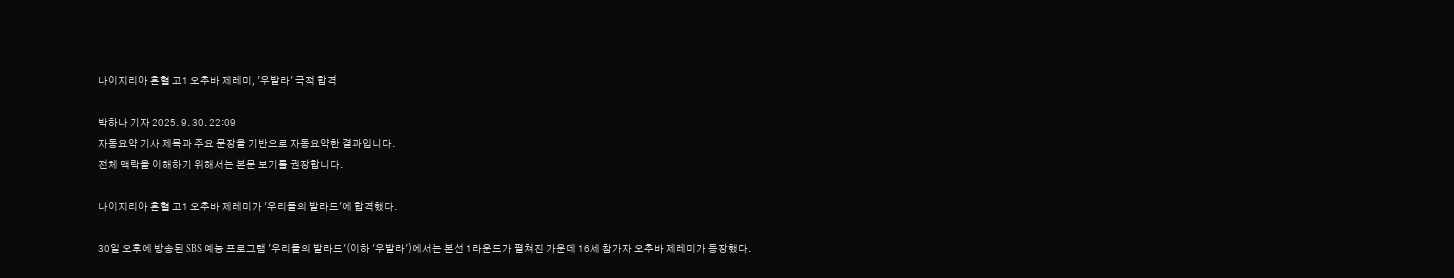나이지리아 혼혈 고1 오추바 제레미, '우발라' 극적 합격

박하나 기자 2025. 9. 30. 22:09
자동요약 기사 제목과 주요 문장을 기반으로 자동요약한 결과입니다.
전체 맥락을 이해하기 위해서는 본문 보기를 권장합니다.

나이지리아 혼혈 고1 오추바 제레미가 '우리들의 발라드'에 합격했다.

30일 오후에 방송된 SBS 예능 프로그램 '우리들의 발라드'(이하 '우발라')에서는 본선 1라운드가 펼쳐진 가운데 16세 참가자 오추바 제레미가 등장했다.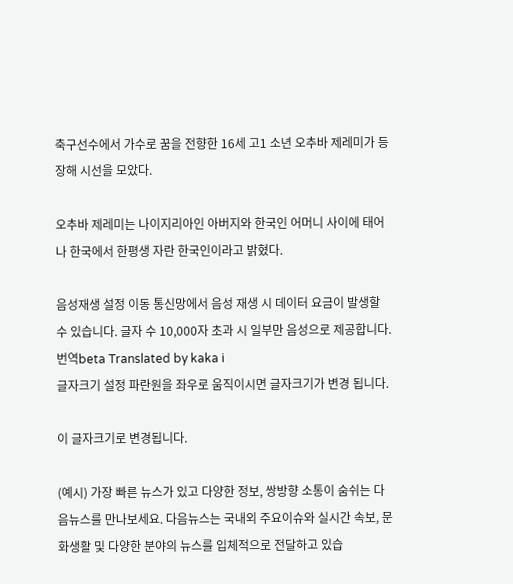축구선수에서 가수로 꿈을 전향한 16세 고1 소년 오추바 제레미가 등장해 시선을 모았다.

오추바 제레미는 나이지리아인 아버지와 한국인 어머니 사이에 태어나 한국에서 한평생 자란 한국인이라고 밝혔다.

음성재생 설정 이동 통신망에서 음성 재생 시 데이터 요금이 발생할 수 있습니다. 글자 수 10,000자 초과 시 일부만 음성으로 제공합니다.
번역beta Translated by kaka i
글자크기 설정 파란원을 좌우로 움직이시면 글자크기가 변경 됩니다.

이 글자크기로 변경됩니다.

(예시) 가장 빠른 뉴스가 있고 다양한 정보, 쌍방향 소통이 숨쉬는 다음뉴스를 만나보세요. 다음뉴스는 국내외 주요이슈와 실시간 속보, 문화생활 및 다양한 분야의 뉴스를 입체적으로 전달하고 있습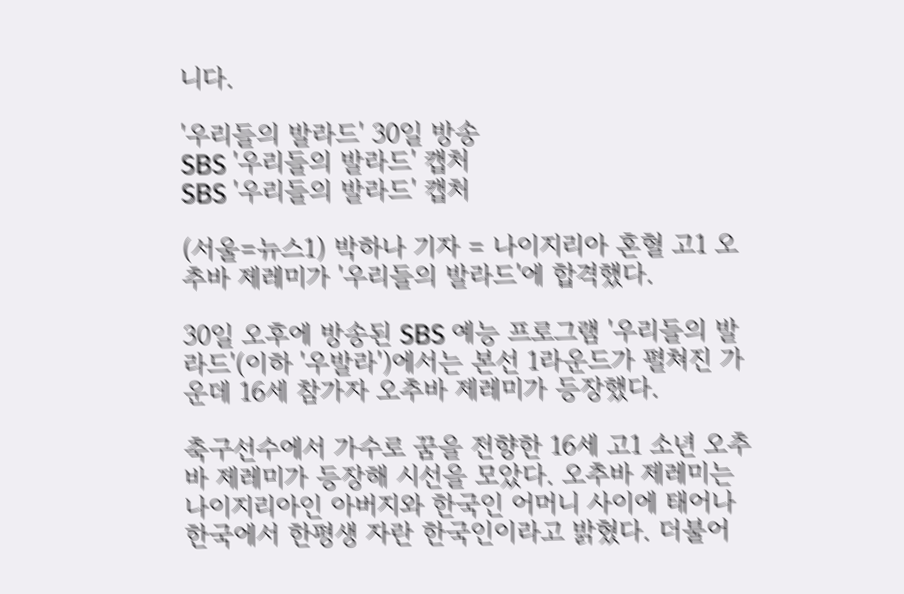니다.

'우리들의 발라드' 30일 방송
SBS '우리들의 발라드' 캡처
SBS '우리들의 발라드' 캡처

(서울=뉴스1) 박하나 기자 = 나이지리아 혼혈 고1 오추바 제레미가 '우리들의 발라드'에 합격했다.

30일 오후에 방송된 SBS 예능 프로그램 '우리들의 발라드'(이하 '우발라')에서는 본선 1라운드가 펼쳐진 가운데 16세 참가자 오추바 제레미가 등장했다.

축구선수에서 가수로 꿈을 전향한 16세 고1 소년 오추바 제레미가 등장해 시선을 모았다. 오추바 제레미는 나이지리아인 아버지와 한국인 어머니 사이에 태어나 한국에서 한평생 자란 한국인이라고 밝혔다. 더불어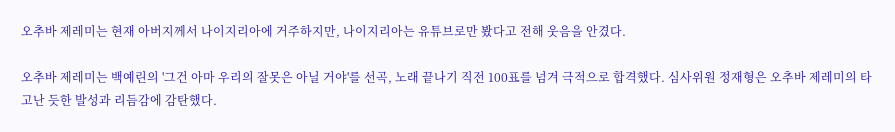오추바 제레미는 현재 아버지께서 나이지리아에 거주하지만, 나이지리아는 유튜브로만 봤다고 전해 웃음을 안겼다.

오추바 제레미는 백예린의 '그건 아마 우리의 잘못은 아닐 거야'를 선곡, 노래 끝나기 직전 100표를 넘겨 극적으로 합격했다. 심사위원 정재형은 오추바 제레미의 타고난 듯한 발성과 리듬감에 감탄했다.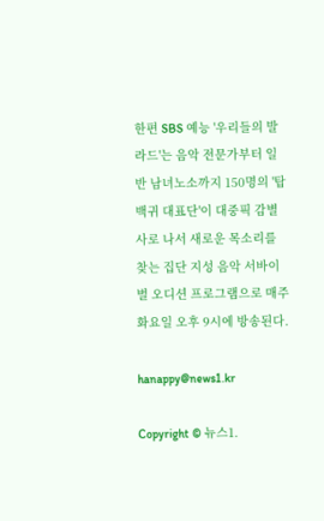한편 SBS 예능 '우리들의 발라드'는 음악 전문가부터 일반 남녀노소까지 150명의 '탑백귀 대표단'이 대중픽 감별사로 나서 새로운 목소리를 찾는 집단 지성 음악 서바이벌 오디션 프로그램으로 매주 화요일 오후 9시에 방송된다.

hanappy@news1.kr

Copyright © 뉴스1.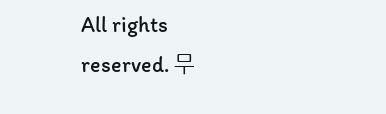All rights reserved. 무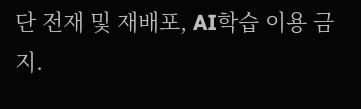단 전재 및 재배포, AI학습 이용 금지.